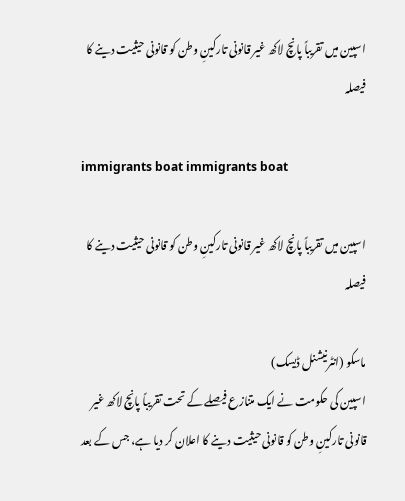اسپین میں تقریباً پانچ لاکھ غیر قانونی تارکینِ وطن کو قانونی حیثیت دینے کا فیصلہ

immigrants boat immigrants boat

اسپین میں تقریباً پانچ لاکھ غیر قانونی تارکینِ وطن کو قانونی حیثیت دینے کا فیصلہ

ماسکو (انٹرنیشنل ڈیسک)
اسپین کی حکومت نے ایک متنازع فیصلے کے تحت تقریباً پانچ لاکھ غیر قانونی تارکینِ وطن کو قانونی حیثیت دینے کا اعلان کر دیا ہے، جس کے بعد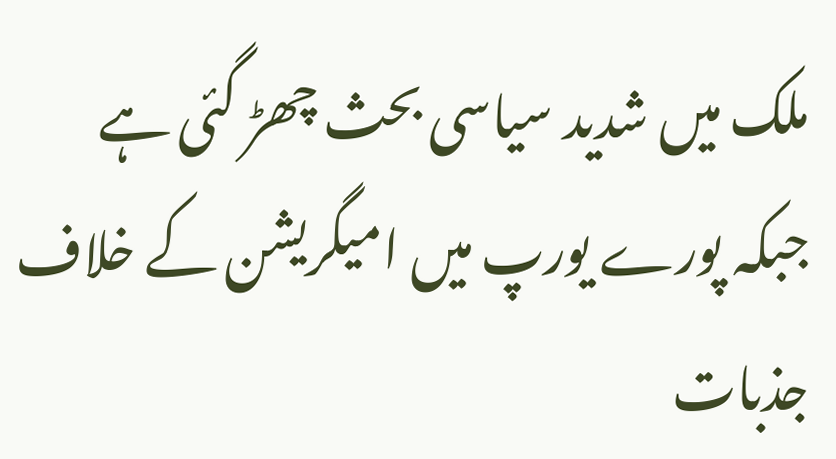ملک میں شدید سیاسی بحث چھڑ گئی ہے جبکہ پورے یورپ میں امیگریشن کے خلاف جذبات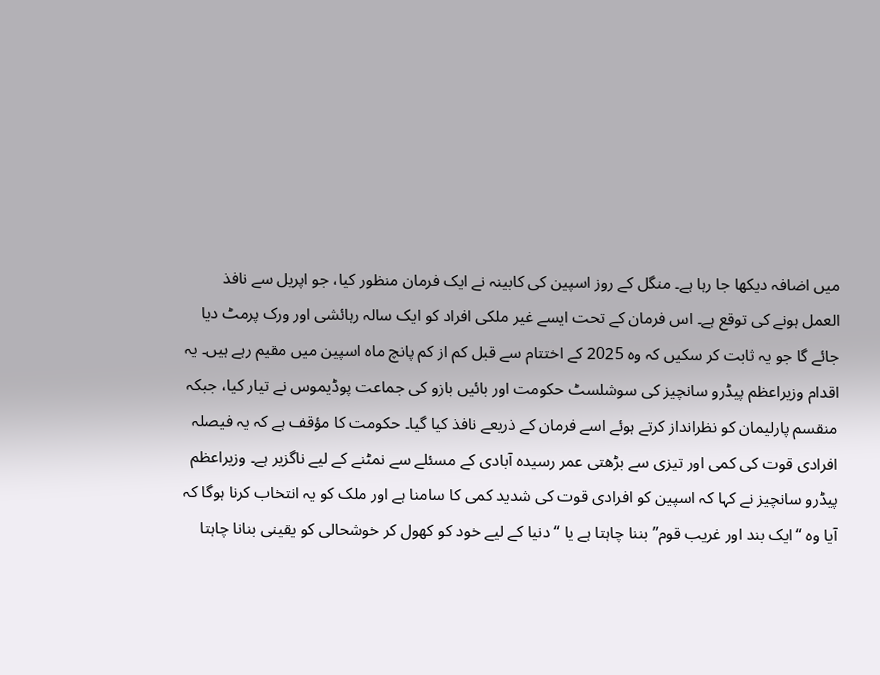میں اضافہ دیکھا جا رہا ہے۔ منگل کے روز اسپین کی کابینہ نے ایک فرمان منظور کیا، جو اپریل سے نافذ العمل ہونے کی توقع ہے۔ اس فرمان کے تحت ایسے غیر ملکی افراد کو ایک سالہ رہائشی اور ورک پرمٹ دیا جائے گا جو یہ ثابت کر سکیں کہ وہ 2025 کے اختتام سے قبل کم از کم پانچ ماہ اسپین میں مقیم رہے ہیں۔ یہ اقدام وزیراعظم پیڈرو سانچیز کی سوشلسٹ حکومت اور بائیں بازو کی جماعت پوڈیموس نے تیار کیا، جبکہ منقسم پارلیمان کو نظرانداز کرتے ہوئے اسے فرمان کے ذریعے نافذ کیا گیا۔ حکومت کا مؤقف ہے کہ یہ فیصلہ افرادی قوت کی کمی اور تیزی سے بڑھتی عمر رسیدہ آبادی کے مسئلے سے نمٹنے کے لیے ناگزیر ہے۔ وزیراعظم پیڈرو سانچیز نے کہا کہ اسپین کو افرادی قوت کی شدید کمی کا سامنا ہے اور ملک کو یہ انتخاب کرنا ہوگا کہ آیا وہ “ایک بند اور غریب قوم” بننا چاہتا ہے یا “دنیا کے لیے خود کو کھول کر خوشحالی کو یقینی بنانا چاہتا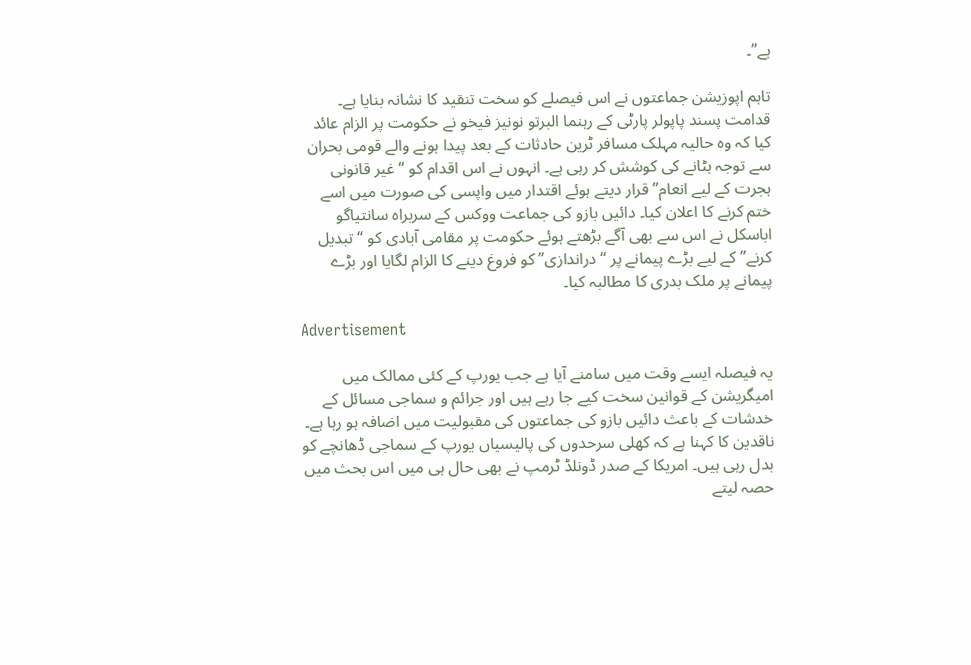ہے”۔

تاہم اپوزیشن جماعتوں نے اس فیصلے کو سخت تنقید کا نشانہ بنایا ہے۔ قدامت پسند پاپولر پارٹی کے رہنما البرتو نونیز فیخو نے حکومت پر الزام عائد کیا کہ وہ حالیہ مہلک مسافر ٹرین حادثات کے بعد پیدا ہونے والے قومی بحران سے توجہ ہٹانے کی کوشش کر رہی ہے۔ انہوں نے اس اقدام کو “غیر قانونی ہجرت کے لیے انعام” قرار دیتے ہوئے اقتدار میں واپسی کی صورت میں اسے ختم کرنے کا اعلان کیا۔ دائیں بازو کی جماعت ووکس کے سربراہ سانتیاگو اباسکل نے اس سے بھی آگے بڑھتے ہوئے حکومت پر مقامی آبادی کو “تبدیل کرنے” کے لیے بڑے پیمانے پر “دراندازی” کو فروغ دینے کا الزام لگایا اور بڑے پیمانے پر ملک بدری کا مطالبہ کیا۔

Advertisement

یہ فیصلہ ایسے وقت میں سامنے آیا ہے جب یورپ کے کئی ممالک میں امیگریشن کے قوانین سخت کیے جا رہے ہیں اور جرائم و سماجی مسائل کے خدشات کے باعث دائیں بازو کی جماعتوں کی مقبولیت میں اضافہ ہو رہا ہے۔ ناقدین کا کہنا ہے کہ کھلی سرحدوں کی پالیسیاں یورپ کے سماجی ڈھانچے کو بدل رہی ہیں۔ امریکا کے صدر ڈونلڈ ٹرمپ نے بھی حال ہی میں اس بحث میں حصہ لیتے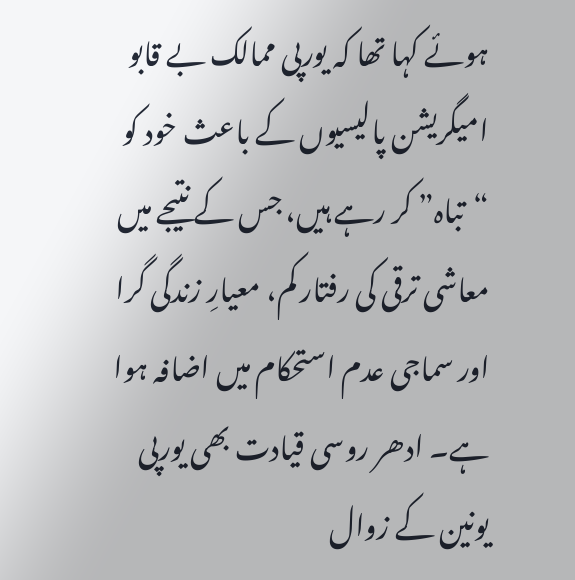ہوئے کہا تھا کہ یورپی ممالک بے قابو امیگریشن پالیسیوں کے باعث خود کو “تباہ” کر رہے ہیں، جس کے نتیجے میں معاشی ترقی کی رفتار کم، معیارِ زندگی گرا اور سماجی عدم استحکام میں اضافہ ہوا ہے۔ ادھر روسی قیادت بھی یورپی یونین کے زوال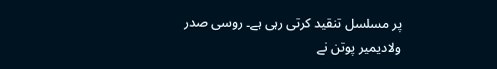پر مسلسل تنقید کرتی رہی ہے۔ روسی صدر ولادیمیر پوتن نے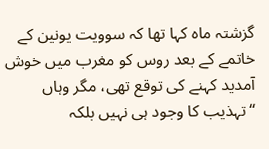گزشتہ ماہ کہا تھا کہ سوویت یونین کے خاتمے کے بعد روس کو مغرب میں خوش آمدید کہنے کی توقع تھی، مگر وہاں “تہذیب کا وجود ہی نہیں بلکہ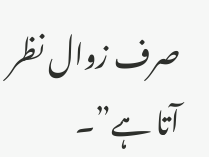صرف زوال نظر آتا ہے”۔